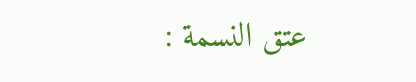عتق النسمة :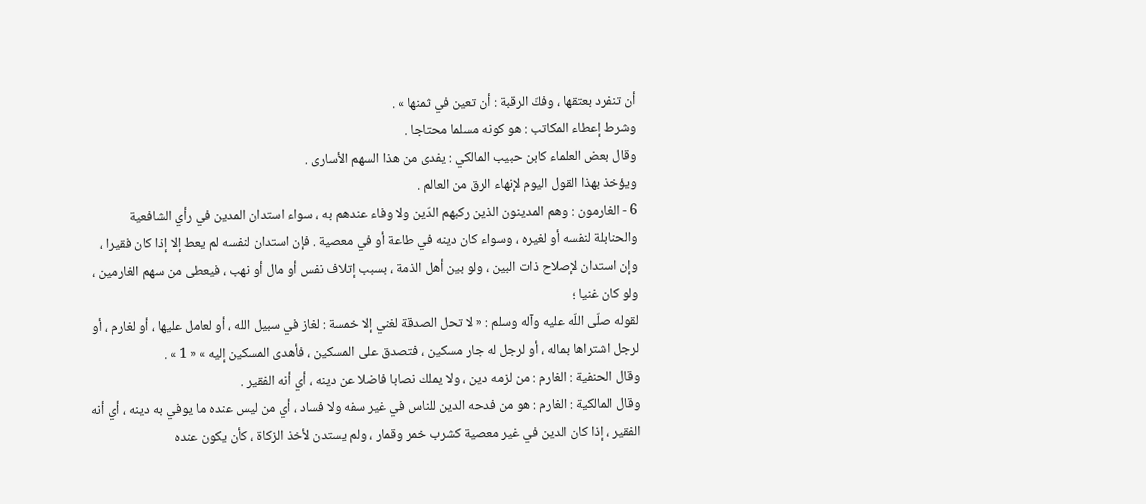أن تنفرد بعتقها ، وفكّ الرقبة : أن تعين في ثمنها » .
وشرط إعطاء المكاتب : هو كونه مسلما محتاجا .
وقال بعض العلماء كابن حبيب المالكي : يفدى من هذا السهم الأسارى .
ويؤخذ بهذا القول اليوم لإنهاء الرق من العالم .
6 - الغارمون : وهم المدينون الذين ركبهم الدّين ولا وفاء عندهم به ، سواء استدان المدين في رأي الشافعية والحنابلة لنفسه أو لغيره ، وسواء كان دينه في طاعة أو في معصية . فإن استدان لنفسه لم يعط إلا إذا كان فقيرا ، وإن استدان لإصلاح ذات البين ، ولو بين أهل الذمة ، بسبب إتلاف نفس أو مال أو نهب ، فيعطى من سهم الغارمين ، ولو كان غنيا ؛
لقوله صلّى اللّه عليه وآله وسلم : « لا تحل الصدقة لغني إلا خمسة : لغاز في سبيل الله ، أو لعامل عليها ، أو لغارم ، أو لرجل اشتراها بماله ، أو لرجل له جار مسكين ، فتصدق على المسكين ، فأهدى المسكين إليه » « 1 » .
وقال الحنفية : الغارم : من لزمه دين ، ولا يملك نصابا فاضلا عن دينه ، أي أنه الفقير .
وقال المالكية : الغارم : هو من فدحه الدين للناس في غير سفه ولا فساد ، أي من ليس عنده ما يوفي به دينه ، أي أنه الفقير ، إذا كان الدين في غير معصية كشرب خمر وقمار ، ولم يستدن لأخذ الزكاة ، كأن يكون عنده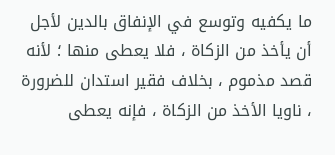ما يكفيه وتوسع في الإنفاق بالدين لأجل أن يأخذ من الزكاة ، فلا يعطى منها ؛ لأنه قصد مذموم ، بخلاف فقير استدان للضرورة ، ناويا الأخذ من الزكاة ، فإنه يعطى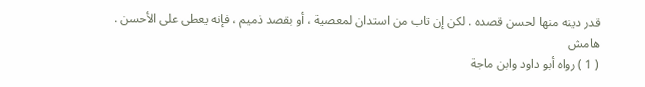قدر دينه منها لحسن قصده . لكن إن تاب من استدان لمعصية ، أو بقصد ذميم ، فإنه يعطى على الأحسن .
هامش
( 1 ) رواه أبو داود وابن ماجة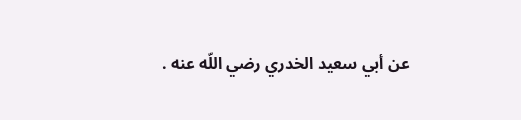عن أبي سعيد الخدري رضي اللّه عنه .